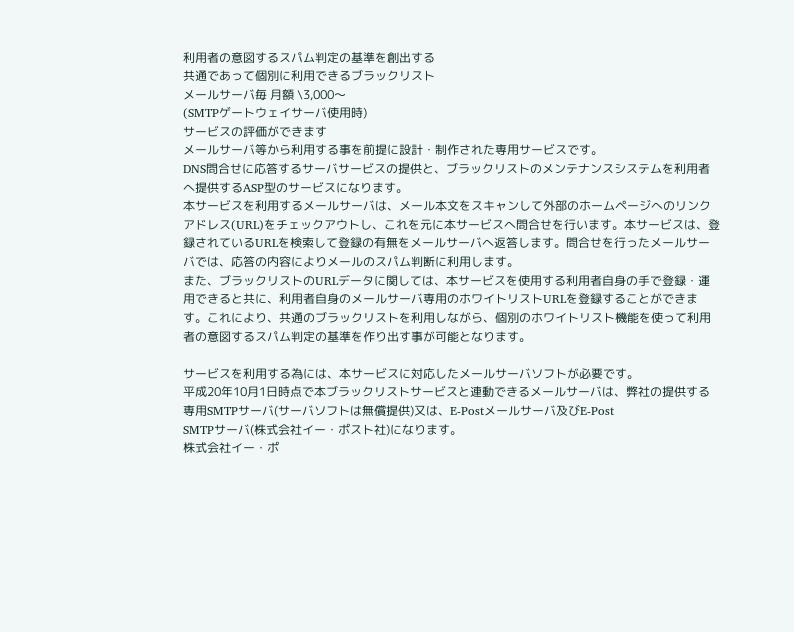利用者の意図するスパム判定の基準を創出する
共通であって個別に利用できるブラックリスト
メールサーバ毎 月額 \3,000〜
(SMTPゲートウェイサーバ使用時)
サービスの評価ができます
メールサーバ等から利用する事を前提に設計・制作された専用サービスです。
DNS問合せに応答するサーバサービスの提供と、ブラックリストのメンテナンスシステムを利用者へ提供するASP型のサービスになります。
本サービスを利用するメールサーバは、メール本文をスキャンして外部のホームページへのリンクアドレス(URL)をチェックアウトし、これを元に本サービスへ問合せを行います。本サービスは、登録されているURLを検索して登録の有無をメールサーバへ返答します。問合せを行ったメールサーバでは、応答の内容によりメールのスパム判断に利用します。
また、ブラックリストのURLデータに関しては、本サービスを使用する利用者自身の手で登録・運用できると共に、利用者自身のメールサーバ専用のホワイトリストURLを登録することができます。これにより、共通のブラックリストを利用しながら、個別のホワイトリスト機能を使って利用者の意図するスパム判定の基準を作り出す事が可能となります。

サービスを利用する為には、本サービスに対応したメールサーバソフトが必要です。
平成20年10月1日時点で本ブラックリストサービスと連動できるメールサーバは、弊社の提供する専用SMTPサーバ(サーバソフトは無償提供)又は、E-Postメールサーバ及びE-Post
SMTPサーバ(株式会社イー・ポスト社)になります。
株式会社イー・ポ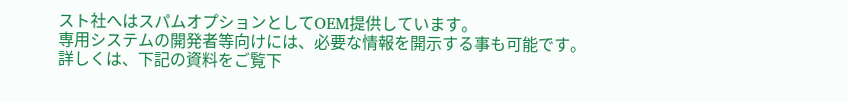スト社へはスパムオプションとしてOEM提供しています。
専用システムの開発者等向けには、必要な情報を開示する事も可能です。
詳しくは、下記の資料をご覧下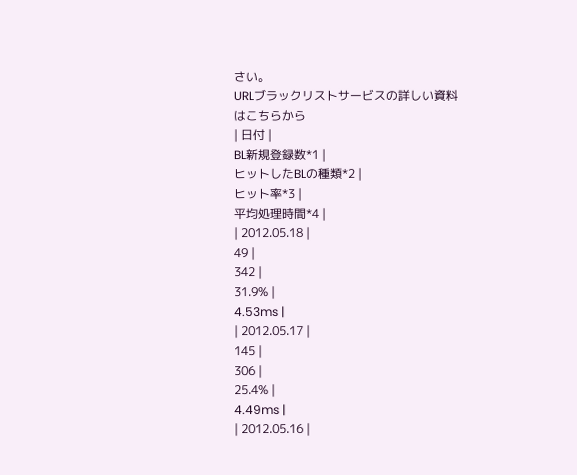さい。
URLブラックリストサービスの詳しい資料はこちらから
| 日付 |
BL新規登録数*1 |
ヒットしたBLの種類*2 |
ヒット率*3 |
平均処理時間*4 |
| 2012.05.18 |
49 |
342 |
31.9% |
4.53ms |
| 2012.05.17 |
145 |
306 |
25.4% |
4.49ms |
| 2012.05.16 |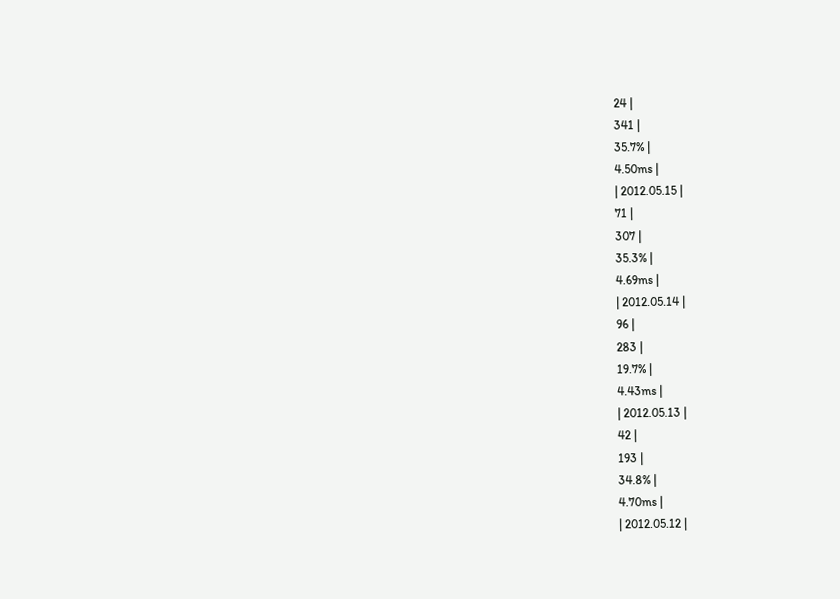24 |
341 |
35.7% |
4.50ms |
| 2012.05.15 |
71 |
307 |
35.3% |
4.69ms |
| 2012.05.14 |
96 |
283 |
19.7% |
4.43ms |
| 2012.05.13 |
42 |
193 |
34.8% |
4.70ms |
| 2012.05.12 |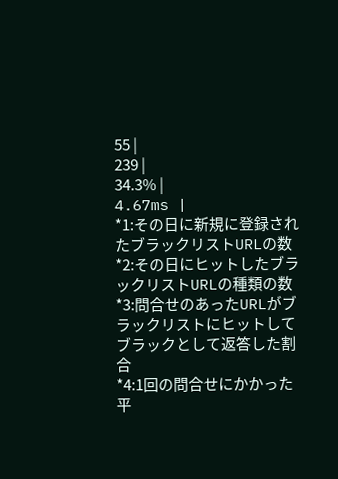55 |
239 |
34.3% |
4.67ms |
*1:その日に新規に登録されたブラックリストURLの数
*2:その日にヒットしたブラックリストURLの種類の数
*3:問合せのあったURLがブラックリストにヒットしてブラックとして返答した割合
*4:1回の問合せにかかった平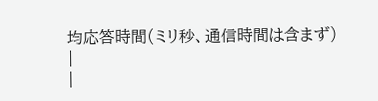均応答時間(ミリ秒、通信時間は含まず)
|
|